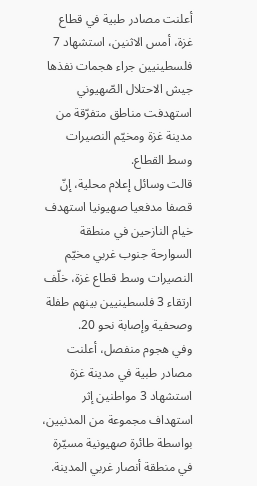أعلنت مصادر طبية في قطاع غزة، أمس الاثنين، استشهاد 7 فلسطينيين جراء هجمات نفذها جيش الاحتلال الصّهيوني استهدفت مناطق متفرّقة من مدينة غزة ومخيّم النصيرات وسط القطاع.
قالت وسائل إعلام محلية، إنّ قصفا مدفعيا صهيونيا استهدف خيام النازحين في منطقة السوارحة جنوب غربي مخيّم النصيرات وسط قطاع غزة، خلّف ارتقاء 3 فلسطينيين بينهم طفلة وصحفية وإصابة نحو 20.
وفي هجوم منفصل، أعلنت مصادر طبية في مدينة غزة استشهاد 3 مواطنين إثر استهداف مجموعة من المدنيين، بواسطة طائرة صهيونية مسيّرة في منطقة أنصار غربي المدينة.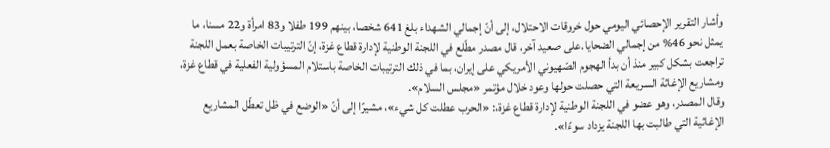وأشار التقرير الإحصائي اليومي حول خروقات الاحتلال، إلى أنّ إجمالي الشهداء بلغ 641 شخصا، بينهم 199 طفلا و83 امرأة و22 مسنا، ما يمثل نحو 46% من إجمالي الضحايا.على صعيد آخر، قال مصدر مطّلع في اللجنة الوطنية لإدارة قطاع غزة، إنّ الترتيبات الخاصة بعمل اللجنة تراجعت بشكل كبير منذ أن بدأ الهجوم الصّهيوني الأمريكي على إيران، بما في ذلك الترتيبات الخاصة باستلام المسؤولية الفعلية في قطاع غزة، ومشاريع الإغاثة السريعة التي حصلت حولها وعود خلال مؤتمر «مجلس السلام».
وقال المصدر، وهو عضو في اللجنة الوطنية لإدارة قطاع غزة،: «الحرب عطلت كل شيء»، مشيرًا إلى أنّ «الوضع في ظل تعطّل المشاريع الإغاثية التي طالبت بها اللجنة يزداد سوءًا».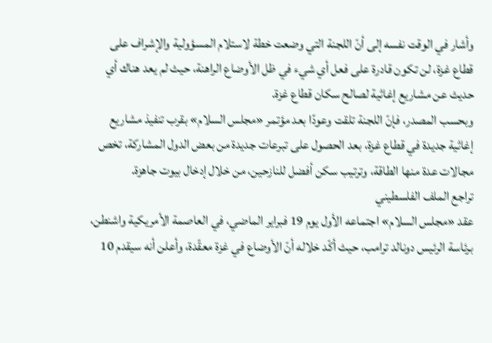وأشار في الوقت نفسه إلى أنّ اللجنة التي وضعت خطة لاستلام المسؤولية والإشراف على قطاع غزة، لن تكون قادرة على فعل أي شيء في ظل الأوضاع الراهنة، حيث لم يعد هناك أي حديث عن مشاريع إغاثية لصالح سكان قطاع غزة.
وبحسب المصدر، فإنّ اللجنة تلقت وعودًا بعد مؤتمر «مجلس السلام» بقرب تنفيذ مشاريع إغاثية جديدة في قطاع غزة، بعد الحصول على تبرعات جديدة من بعض الدول المشاركة، تخص مجالات عدة منها الطاقة، وترتيب سكن أفضل للنازحين، من خلال إدخال بيوت جاهزة.
تراجع الملف الفلسطيني
عقد «مجلس السلام» اجتماعه الأول يوم 19 فبراير الماضي، في العاصمة الأمريكية واشنطن، برئاسة الرئيس دونالد ترامب، حيث أكّد خلاله أنّ الأوضاع في غزة معقّدة، وأعلن أنه سيقدم 10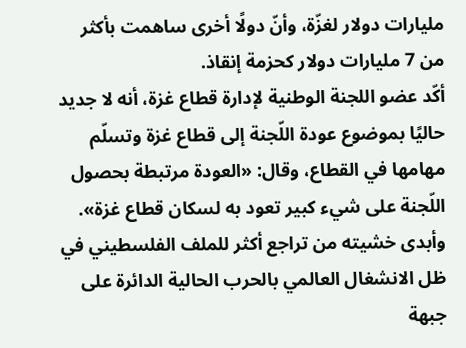مليارات دولار لغزّة، وأنّ دولًا أخرى ساهمت بأكثر من 7 مليارات دولار كحزمة إنقاذ.
أكّد عضو اللجنة الوطنية لإدارة قطاع غزة، أنه لا جديد حاليًا بموضوع عودة اللّجنة إلى قطاع غزة وتسلّم مهامها في القطاع، وقال: «العودة مرتبطة بحصول اللّجنة على شيء كبير تعود به لسكان قطاع غزة».
وأبدى خشيته من تراجع أكثر للملف الفلسطيني في ظل الانشغال العالمي بالحرب الحالية الدائرة على جبهة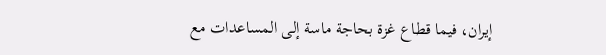إيران، فيما قطاع غزة بحاجة ماسة إلى المساعدات مع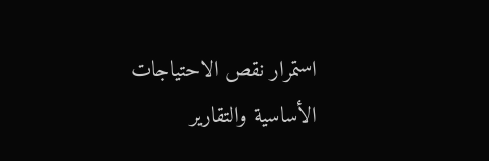استمرار نقص الاحتياجات الأساسية والتقارير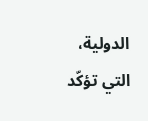الدولية، التي تؤكّد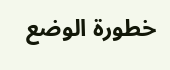خطورة الوضع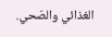الغذائي والصّحي.